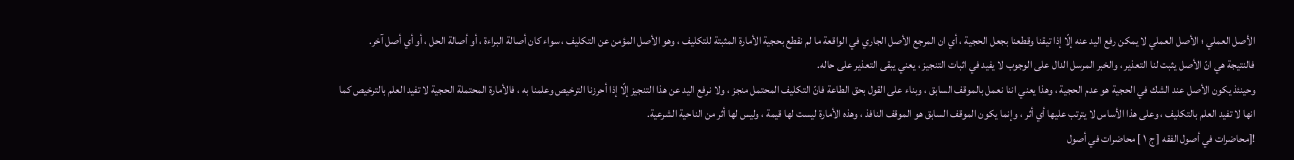الأصل العملي ؛ الأصل العملي لا يمكن رفع اليد عنه إلّا إذا تيقنا وقطعنا بجعل الحجية ، أي ان المرجع الأصل الجاري في الواقعة ما لم نقطع بحجية الأمارة المثبتة للتكليف ، وهو الأصل المؤمن عن التكليف ، سواء كان أصالة البراءة ، أو أصالة الحل ، أو أي أصل آخر.
فالنتيجة هي انّ الأصل يثبت لنا التعذير ، والخبر المرسل الدال على الوجوب لا يفيد في اثبات التنجيز ، يعني يبقى التعذير على حاله.
وحينئذ يكون الأصل عند الشك في الحجية هو عدم الحجية ، وهذا يعني اننا نعمل بالموقف السابق ، وبناء على القول بحق الطاعة فانّ التكليف المحتمل منجز ، ولا نرفع اليد عن هذا التنجيز إلّا إذا أحرزنا الترخيص وعلمنا به ، فالأمارة المحتملة الحجية لا تفيد العلم بالترخيص كما انها لا تفيد العلم بالتكليف ، وعلى هذا الأساس لا يترتب عليها أي أثر ، وإنما يكون الموقف السابق هو الموقف النافذ ، وهذه الأمارة ليست لها قيمة ، وليس لها أثر من الناحية الشرعية.
![محاضرات في أصول الفقه [ ج ١ ] محاضرات في أصول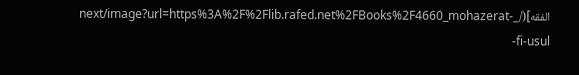الفقه](/_next/image?url=https%3A%2F%2Flib.rafed.net%2FBooks%2F4660_mohazerat-fi-usul-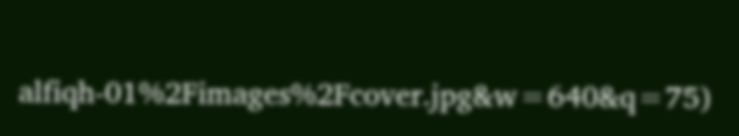alfiqh-01%2Fimages%2Fcover.jpg&w=640&q=75)